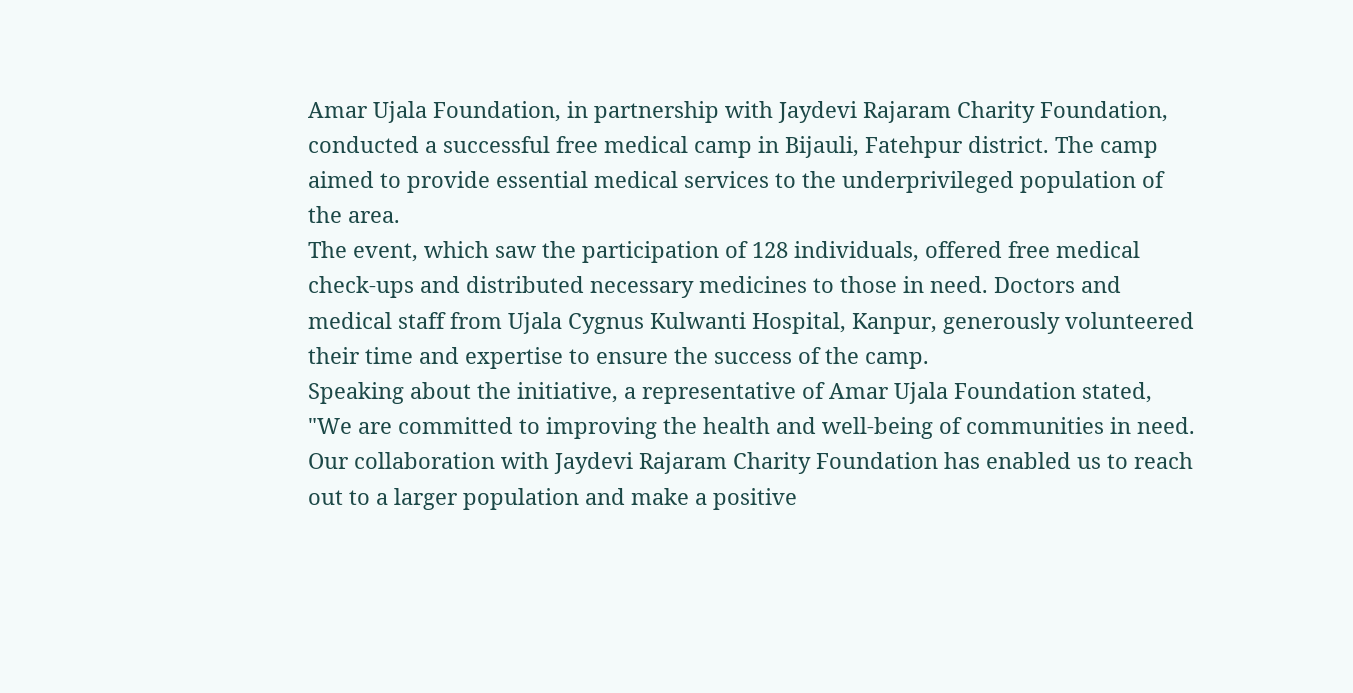Amar Ujala Foundation, in partnership with Jaydevi Rajaram Charity Foundation, conducted a successful free medical camp in Bijauli, Fatehpur district. The camp aimed to provide essential medical services to the underprivileged population of the area.
The event, which saw the participation of 128 individuals, offered free medical check-ups and distributed necessary medicines to those in need. Doctors and medical staff from Ujala Cygnus Kulwanti Hospital, Kanpur, generously volunteered their time and expertise to ensure the success of the camp.
Speaking about the initiative, a representative of Amar Ujala Foundation stated, "We are committed to improving the health and well-being of communities in need. Our collaboration with Jaydevi Rajaram Charity Foundation has enabled us to reach out to a larger population and make a positive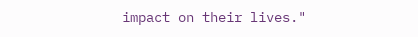impact on their lives."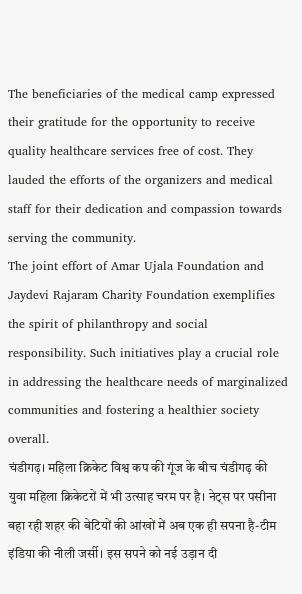The beneficiaries of the medical camp expressed their gratitude for the opportunity to receive quality healthcare services free of cost. They lauded the efforts of the organizers and medical staff for their dedication and compassion towards serving the community.
The joint effort of Amar Ujala Foundation and Jaydevi Rajaram Charity Foundation exemplifies the spirit of philanthropy and social responsibility. Such initiatives play a crucial role in addressing the healthcare needs of marginalized communities and fostering a healthier society overall.
चंडीगढ़। महिला क्रिकेट विश्व कप की गूंज के बीच चंडीगढ़ की युवा महिला क्रिकेटरों में भी उत्साह चरम पर है। नेट्स पर पसीना बहा रही शहर की बेटियों की आंखों में अब एक ही सपना है-टीम इंडिया की नीली जर्सी। इस सपने को नई उड़ान दी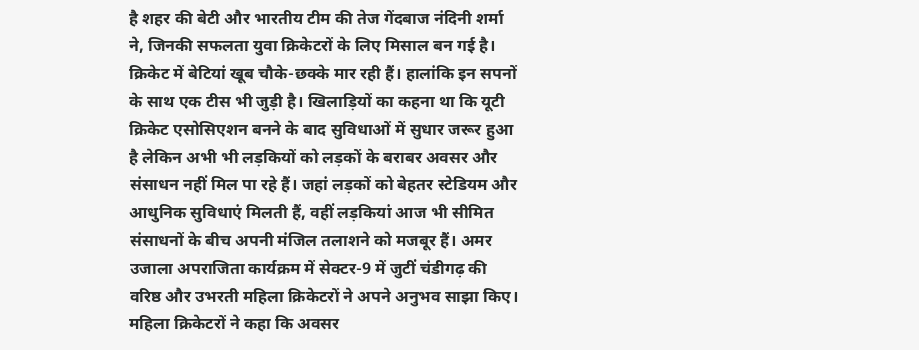है शहर की बेटी और भारतीय टीम की तेज गेंदबाज नंदिनी शर्मा ने, जिनकी सफलता युवा क्रिकेटरों के लिए मिसाल बन गई है। क्रिकेट में बेटियां खूब चौके-छक्के मार रही हैं। हालांकि इन सपनों के साथ एक टीस भी जुड़ी है। खिलाड़ियों का कहना था कि यूटी क्रिकेट एसोसिएशन बनने के बाद सुविधाओं में सुधार जरूर हुआ है लेकिन अभी भी लड़कियों को लड़कों के बराबर अवसर और संसाधन नहीं मिल पा रहे हैं। जहां लड़कों को बेहतर स्टेडियम और आधुनिक सुविधाएं मिलती हैं, वहीं लड़कियां आज भी सीमित संसाधनों के बीच अपनी मंजिल तलाशने को मजबूर हैं। अमर उजाला अपराजिता कार्यक्रम में सेक्टर-9 में जुटीं चंडीगढ़ की वरिष्ठ और उभरती महिला क्रिकेटरों ने अपने अनुभव साझा किए। महिला क्रिकेटरों ने कहा कि अवसर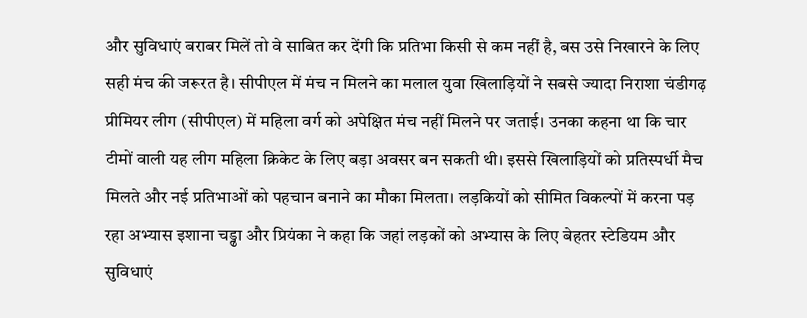और सुविधाएं बराबर मिलें तो वे साबित कर देंगी कि प्रतिभा किसी से कम नहीं है, बस उसे निखारने के लिए सही मंच की जरूरत है। सीपीएल में मंच न मिलने का मलाल युवा खिलाड़ियों ने सबसे ज्यादा निराशा चंडीगढ़ प्रीमियर लीग (सीपीएल) में महिला वर्ग को अपेक्षित मंच नहीं मिलने पर जताई। उनका कहना था कि चार टीमों वाली यह लीग महिला क्रिकेट के लिए बड़ा अवसर बन सकती थी। इससे खिलाड़ियों को प्रतिस्पर्धी मैच मिलते और नई प्रतिभाओं को पहचान बनाने का मौका मिलता। लड़कियों को सीमित विकल्पों में करना पड़ रहा अभ्यास इशाना चड्ढा और प्रियंका ने कहा कि जहां लड़कों को अभ्यास के लिए बेहतर स्टेडियम और सुविधाएं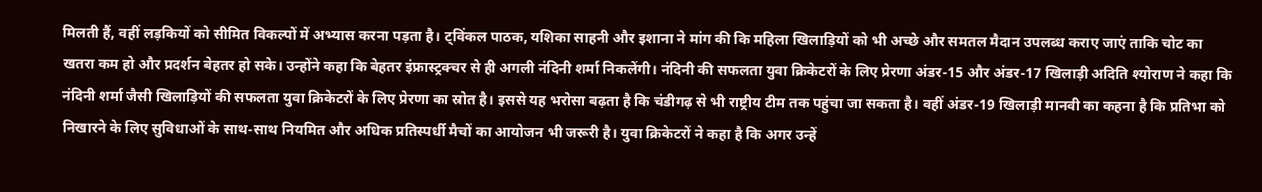मिलती हैं, वहीं लड़कियों को सीमित विकल्पों में अभ्यास करना पड़ता है। ट्विंकल पाठक, यशिका साहनी और इशाना ने मांग की कि महिला खिलाड़ियों को भी अच्छे और समतल मैदान उपलब्ध कराए जाएं ताकि चोट का खतरा कम हो और प्रदर्शन बेहतर हो सके। उन्होंने कहा कि बेहतर इंफ्रास्ट्रक्चर से ही अगली नंदिनी शर्मा निकलेंगी। नंदिनी की सफलता युवा क्रिकेटरों के लिए प्रेरणा अंडर-15 और अंडर-17 खिलाड़ी अदिति श्योराण ने कहा कि नंदिनी शर्मा जैसी खिलाड़ियों की सफलता युवा क्रिकेटरों के लिए प्रेरणा का स्रोत है। इससे यह भरोसा बढ़ता है कि चंडीगढ़ से भी राष्ट्रीय टीम तक पहुंचा जा सकता है। वहीं अंडर-19 खिलाड़ी मानवी का कहना है कि प्रतिभा को निखारने के लिए सुविधाओं के साथ-साथ नियमित और अधिक प्रतिस्पर्धी मैचों का आयोजन भी जरूरी है। युवा क्रिकेटरों ने कहा है कि अगर उन्हें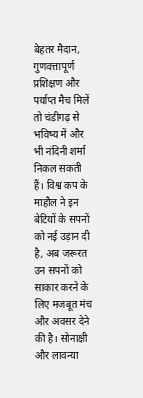बेहतर मैदान, गुणवत्तापूर्ण प्रशिक्षण और पर्याप्त मैच मिलें तो चंडीगढ़ से भविष्य में और भी नंदिनी शर्मा निकल सकती हैं। विश्व कप के माहौल ने इन बेटियों के सपनों को नई उड़ान दी है, अब जरूरत उन सपनों को साकार करने के लिए मजबूत मंच और अवसर देने की है। सोनाक्षी और लावन्या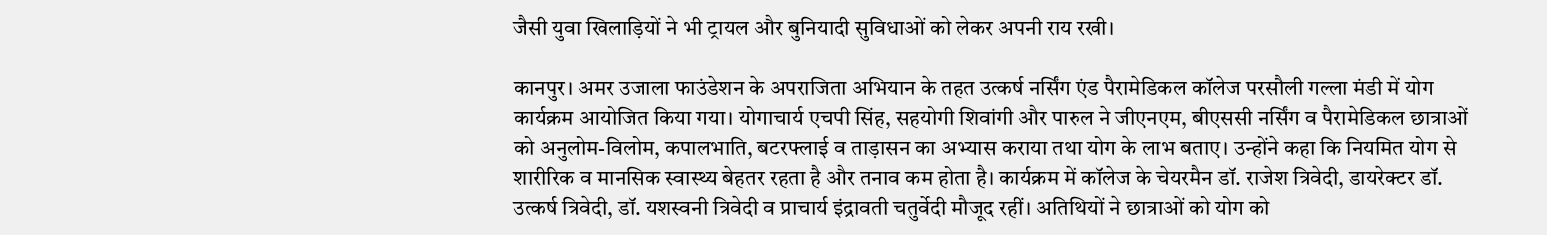जैसी युवा खिलाड़ियों ने भी ट्रायल और बुनियादी सुविधाओं को लेकर अपनी राय रखी।

कानपुर। अमर उजाला फाउंडेशन के अपराजिता अभियान के तहत उत्कर्ष नर्सिंग एंड पैरामेडिकल कॉलेज परसौली गल्ला मंडी में योग कार्यक्रम आयोजित किया गया। योगाचार्य एचपी सिंह, सहयोगी शिवांगी और पारुल ने जीएनएम, बीएससी नर्सिंग व पैरामेडिकल छात्राओं को अनुलोम-विलोम, कपालभाति, बटरफ्लाई व ताड़ासन का अभ्यास कराया तथा योग के लाभ बताए। उन्होंने कहा कि नियमित योग से शारीरिक व मानसिक स्वास्थ्य बेहतर रहता है और तनाव कम होता है। कार्यक्रम में कॉलेज के चेयरमैन डॉ. राजेश त्रिवेदी, डायरेक्टर डॉ. उत्कर्ष त्रिवेदी, डॉ. यशस्वनी त्रिवेदी व प्राचार्य इंद्रावती चतुर्वेदी मौजूद रहीं। अतिथियों ने छात्राओं को योग को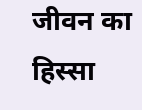जीवन का हिस्सा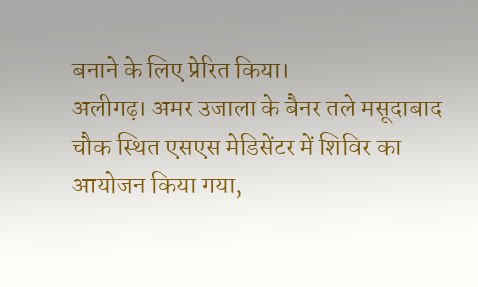बनाने के लिए प्रेरित किया।
अलीगढ़। अमर उजाला के बैनर तले मसूदाबाद चौक स्थित एसएस मेडिसेंटर में शिविर का आयोजन किया गया,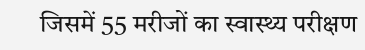जिसमें 55 मरीजों का स्वास्थ्य परीक्षण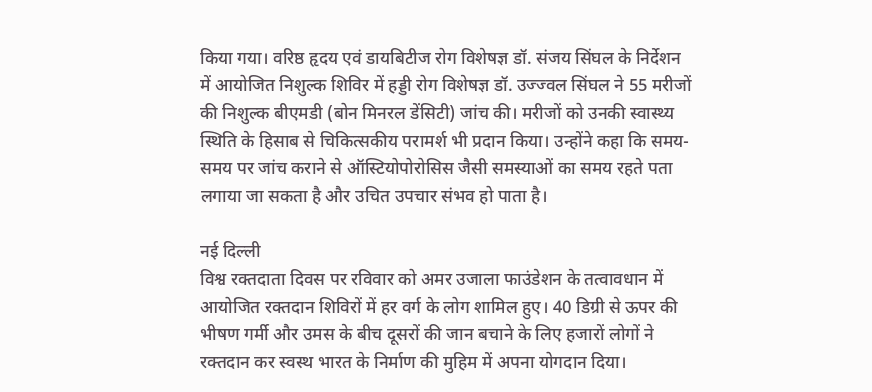किया गया। वरिष्ठ हृदय एवं डायबिटीज रोग विशेषज्ञ डॉ. संजय सिंघल के निर्देशन में आयोजित निशुल्क शिविर में हड्डी रोग विशेषज्ञ डॉ. उज्ज्वल सिंघल ने 55 मरीजों की निशुल्क बीएमडी (बोन मिनरल डेंसिटी) जांच की। मरीजों को उनकी स्वास्थ्य स्थिति के हिसाब से चिकित्सकीय परामर्श भी प्रदान किया। उन्होंने कहा कि समय-समय पर जांच कराने से ऑस्टियोपोरोसिस जैसी समस्याओं का समय रहते पता लगाया जा सकता है और उचित उपचार संभव हो पाता है।

नई दिल्ली
विश्व रक्तदाता दिवस पर रविवार को अमर उजाला फाउंडेशन के तत्वावधान में आयोजित रक्तदान शिविरों में हर वर्ग के लोग शामिल हुए। 40 डिग्री से ऊपर की भीषण गर्मी और उमस के बीच दूसरों की जान बचाने के लिए हजारों लोगों ने रक्तदान कर स्वस्थ भारत के निर्माण की मुहिम में अपना योगदान दिया।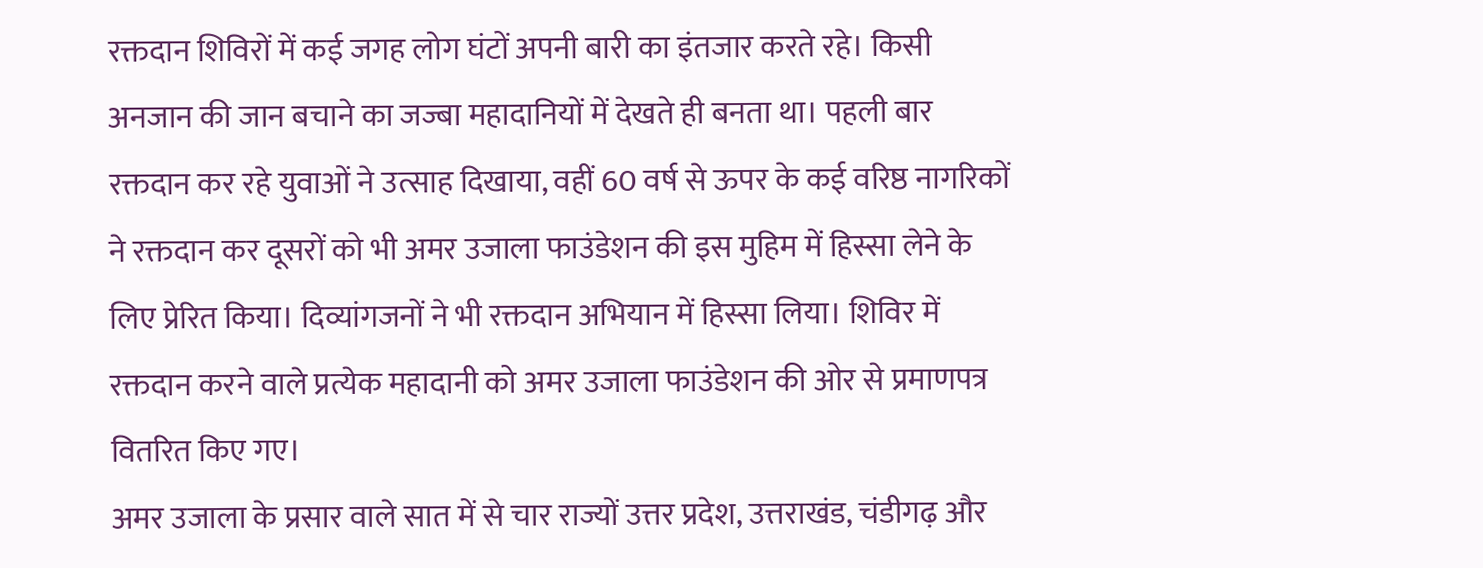रक्तदान शिविरों में कई जगह लोग घंटों अपनी बारी का इंतजार करते रहे। किसी अनजान की जान बचाने का जज्बा महादानियों में देखते ही बनता था। पहली बार रक्तदान कर रहे युवाओं ने उत्साह दिखाया, वहीं 60 वर्ष से ऊपर के कई वरिष्ठ नागरिकों ने रक्तदान कर दूसरों को भी अमर उजाला फाउंडेशन की इस मुहिम में हिस्सा लेने के लिए प्रेरित किया। दिव्यांगजनों ने भी रक्तदान अभियान में हिस्सा लिया। शिविर में रक्तदान करने वाले प्रत्येक महादानी को अमर उजाला फाउंडेशन की ओर से प्रमाणपत्र वितरित किए गए।
अमर उजाला के प्रसार वाले सात में से चार राज्यों उत्तर प्रदेश, उत्तराखंड, चंडीगढ़ और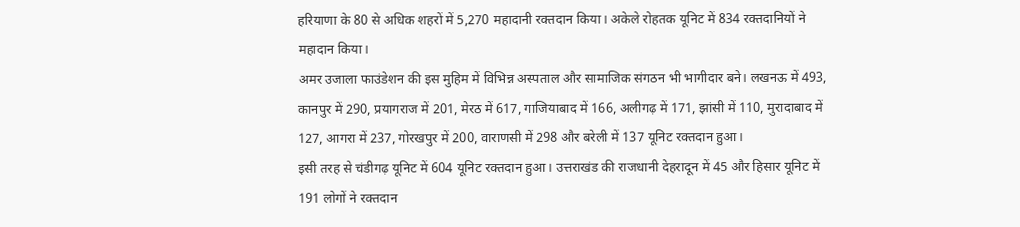हरियाणा के 80 से अधिक शहरों में 5,270 महादानी रक्तदान किया। अकेले रोहतक यूनिट में 834 रक्तदानियों ने महादान किया।
अमर उजाला फाउंडेशन की इस मुहिम में विभिन्न अस्पताल और सामाजिक संगठन भी भागीदार बने। लखनऊ में 493, कानपुर में 290, प्रयागराज में 201, मेरठ में 617, गाजियाबाद में 166, अलीगढ़ में 171, झांसी में 110, मुरादाबाद में 127, आगरा में 237, गोरखपुर में 200, वाराणसी में 298 और बरेली में 137 यूनिट रक्तदान हुआ।
इसी तरह से चंडीगढ़ यूनिट में 604 यूनिट रक्तदान हुआ। उत्तराखंड की राजधानी देहरादून में 45 और हिसार यूनिट में 191 लोगों ने रक्तदान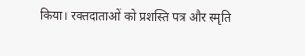किया। रक्तदाताओं को प्रशस्ति पत्र और स्मृति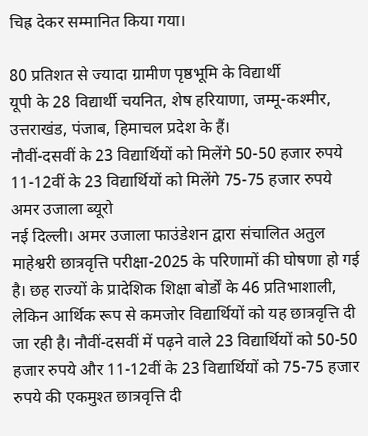चिह्र देकर सम्मानित किया गया।

80 प्रतिशत से ज्यादा ग्रामीण पृष्ठभूमि के विद्यार्थी
यूपी के 28 विद्यार्थी चयनित, शेष हरियाणा, जम्मू-कश्मीर, उत्तराखंड, पंजाब, हिमाचल प्रदेश के हैं।
नौवीं-दसवीं के 23 विद्यार्थियों को मिलेंगे 50-50 हजार रुपये
11-12वीं के 23 विद्यार्थियों को मिलेंगे 75-75 हजार रुपये
अमर उजाला ब्यूरो
नई दिल्ली। अमर उजाला फाउंडेशन द्वारा संचालित अतुल माहेश्वरी छात्रवृत्ति परीक्षा-2025 के परिणामों की घोषणा हो गई है। छह राज्यों के प्रादेशिक शिक्षा बोर्डों के 46 प्रतिभाशाली, लेकिन आर्थिक रूप से कमजोर विद्यार्थियों को यह छात्रवृत्ति दी जा रही है। नौवीं-दसवीं में पढ़ने वाले 23 विद्यार्थियों को 50-50 हजार रुपये और 11-12वीं के 23 विद्यार्थियों को 75-75 हजार रुपये की एकमुश्त छात्रवृत्ति दी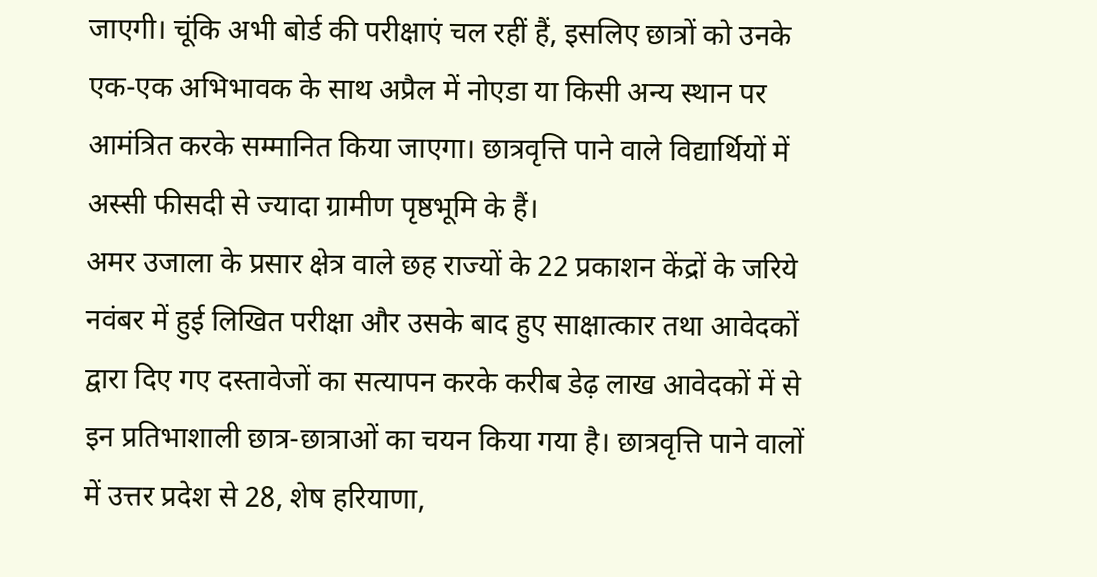जाएगी। चूंकि अभी बोर्ड की परीक्षाएं चल रहीं हैं, इसलिए छात्रों को उनके एक-एक अभिभावक के साथ अप्रैल में नोएडा या किसी अन्य स्थान पर आमंत्रित करके सम्मानित किया जाएगा। छात्रवृत्ति पाने वाले विद्यार्थियों में अस्सी फीसदी से ज्यादा ग्रामीण पृष्ठभूमि के हैं।
अमर उजाला के प्रसार क्षेत्र वाले छह राज्यों के 22 प्रकाशन केंद्रों के जरिये नवंबर में हुई लिखित परीक्षा और उसके बाद हुए साक्षात्कार तथा आवेदकों द्वारा दिए गए दस्तावेजों का सत्यापन करके करीब डेढ़ लाख आवेदकों में से इन प्रतिभाशाली छात्र-छात्राओं का चयन किया गया है। छात्रवृत्ति पाने वालों में उत्तर प्रदेश से 28, शेष हरियाणा,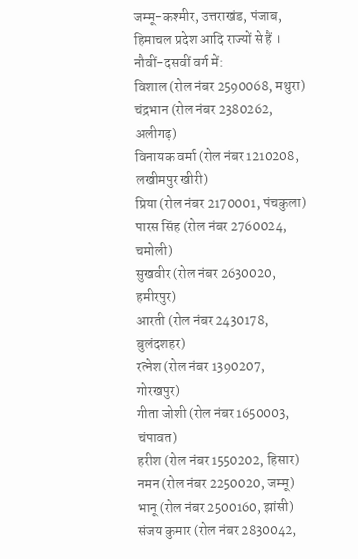जम्मू-कश्मीर, उत्तराखंड, पंजाब, हिमाचल प्रदेश आदि राज्यों से हैं ।
नौवीं-दसवीं वर्ग में:
विशाल (रोल नंबर 2590068, मथुरा)
चंद्रभान (रोल नंबर 2380262, अलीगढ़)
विनायक वर्मा (रोल नंबर 1210208, लखीमपुर खीरी)
प्रिया (रोल नंबर 2170001, पंचकुला)
पारस सिंह (रोल नंबर 2760024, चमोली)
सुखवीर (रोल नंबर 2630020, हमीरपुर)
आरती (रोल नंबर 2430178, बुलंदशहर)
रत्नेश (रोल नंबर 1390207, गोरखपुर)
गीता जोशी (रोल नंबर 1650003, चंपावत)
हरीश (रोल नंबर 1550202, हिसार)
नमन (रोल नंबर 2250020, जम्मू)
भानू (रोल नंबर 2500160, झांसी)
संजय कुमार (रोल नंबर 2830042,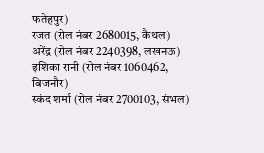फतेहपुर)
रजत (रोल नंबर 2680015, कैथल)
अरेंद्र (रोल नंबर 2240398, लखनऊ)
इशिका रानी (रोल नंबर 1060462, बिजनौर)
स्कंद शर्मा (रोल नंबर 2700103, संभल)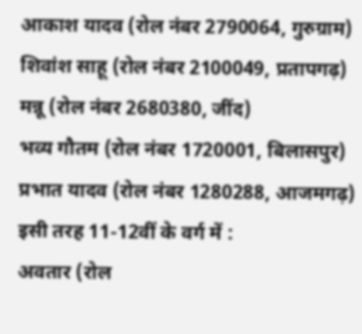आकाश यादव (रोल नंबर 2790064, गुरुग्राम)
शिवांश साहू (रोल नंबर 2100049, प्रतापगढ़)
मन्नू (रोल नंबर 2680380, जींद)
भव्य गौतम (रोल नंबर 1720001, बिलासपुर)
प्रभात यादव (रोल नंबर 1280288, आजमगढ़)
इसी तरह 11-12वीं के वर्ग में :
अवतार (रोल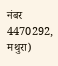नंबर 4470292, मथुरा)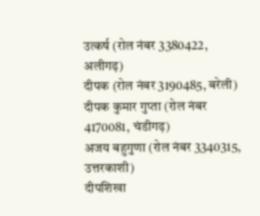उत्कर्ष (रोल नंबर 3380422, अलीगढ़)
दीपक (रोल नंबर 3190485, बरेली)
दीपक कुमार गुप्ता (रोल नंबर 4170081, चंडीगढ़)
अजय बहुगुणा (रोल नंबर 3340315, उत्तरकाशी)
दीपशिखा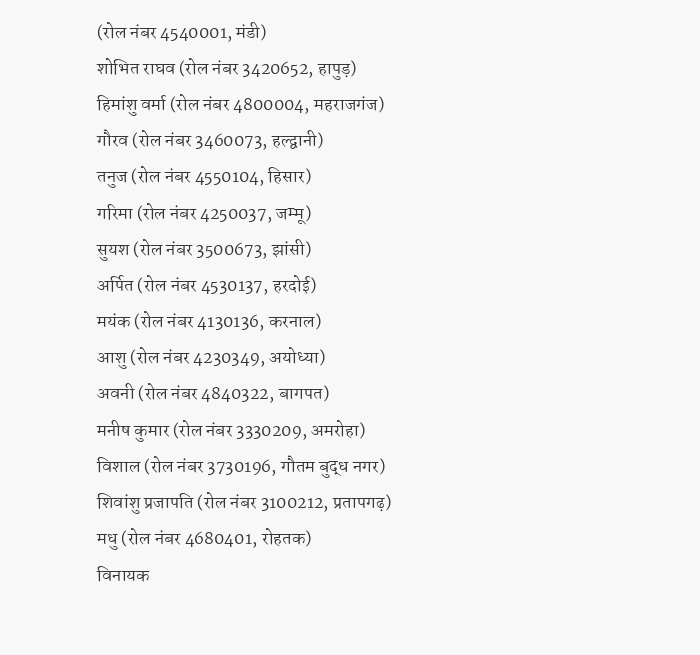(रोल नंबर 4540001, मंडी)
शोभित राघव (रोल नंबर 3420652, हापुड़)
हिमांशु वर्मा (रोल नंबर 4800004, महराजगंज)
गौरव (रोल नंबर 3460073, हल्द्वानी)
तनुज (रोल नंबर 4550104, हिसार)
गरिमा (रोल नंबर 4250037, जम्मू)
सुयश (रोल नंबर 3500673, झांसी)
अर्पित (रोल नंबर 4530137, हरदोई)
मयंक (रोल नंबर 4130136, करनाल)
आशु (रोल नंबर 4230349, अयोध्या)
अवनी (रोल नंबर 4840322, बागपत)
मनीष कुमार (रोल नंबर 3330209, अमरोहा)
विशाल (रोल नंबर 3730196, गौतम बुद्ध नगर)
शिवांशु प्रजापति (रोल नंबर 3100212, प्रतापगढ़)
मधु (रोल नंबर 4680401, रोहतक)
विनायक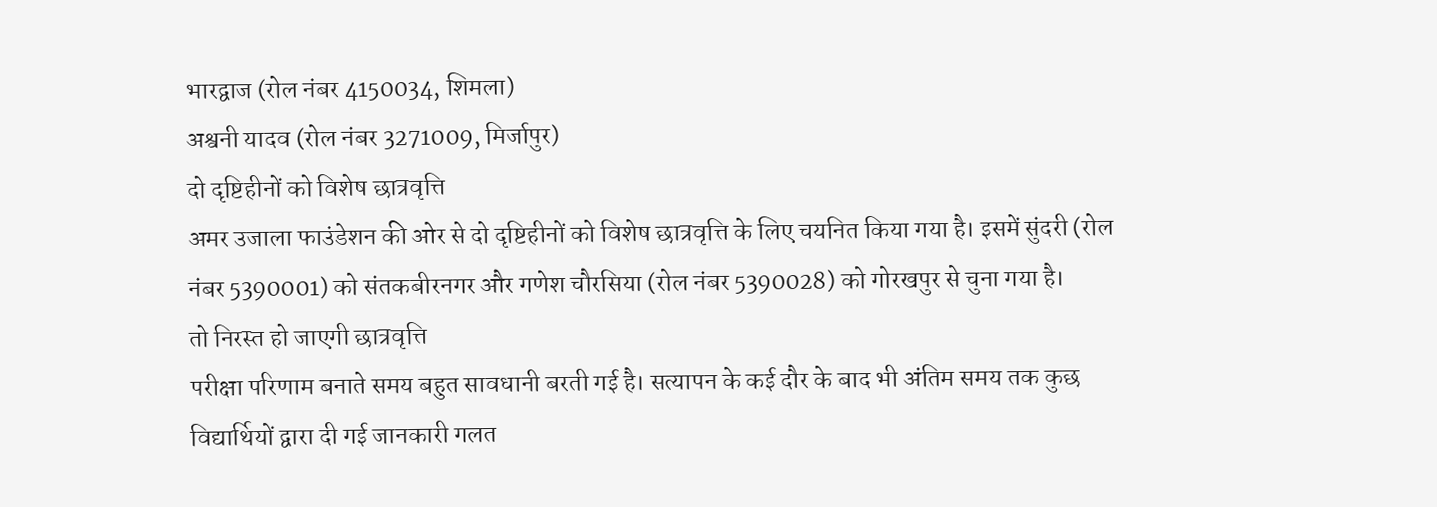भारद्वाज (रोल नंबर 4150034, शिमला)
अश्वनी यादव (रोल नंबर 3271009, मिर्जापुर)
दो दृष्टिहीनों को विशेष छात्रवृत्ति
अमर उजाला फाउंडेशन की ओर से दो दृष्टिहीनों को विशेष छात्रवृत्ति के लिए चयनित किया गया है। इसमें सुंदरी (रोल नंबर 5390001) को संतकबीरनगर और गणेश चौरसिया (रोल नंबर 5390028) को गोरखपुर से चुना गया है।
तो निरस्त हो जाएगी छात्रवृत्ति
परीक्षा परिणाम बनाते समय बहुत सावधानी बरती गई है। सत्यापन के कई दौर के बाद भी अंतिम समय तक कुछ विद्यार्थियों द्वारा दी गई जानकारी गलत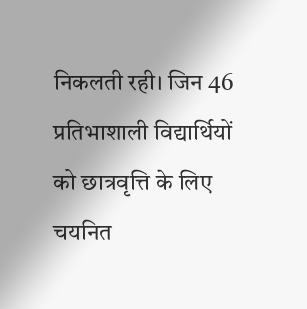निकलती रही। जिन 46 प्रतिभाशाली विद्यार्थियों को छात्रवृत्ति के लिए चयनित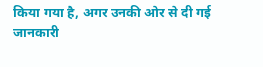किया गया है, अगर उनकी ओर से दी गई जानकारी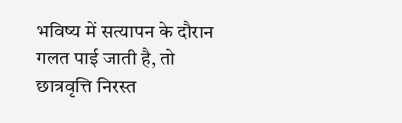भविष्य में सत्यापन के दौरान गलत पाई जाती है, तो छात्रवृत्ति निरस्त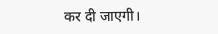कर दी जाएगी।